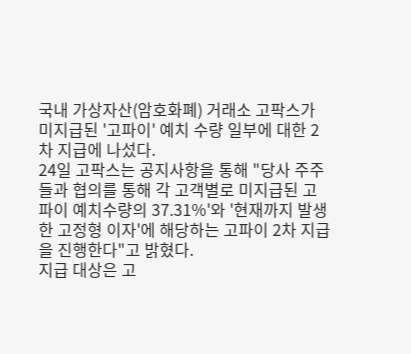국내 가상자산(암호화폐) 거래소 고팍스가 미지급된 '고파이' 예치 수량 일부에 대한 2차 지급에 나섰다.
24일 고팍스는 공지사항을 통해 "당사 주주들과 협의를 통해 각 고객별로 미지급된 고파이 예치수량의 37.31%'와 '현재까지 발생한 고정형 이자'에 해당하는 고파이 2차 지급을 진행한다"고 밝혔다.
지급 대상은 고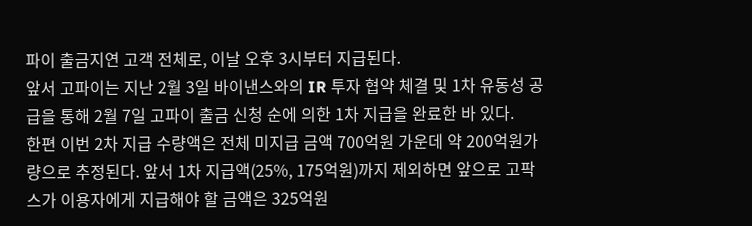파이 출금지연 고객 전체로, 이날 오후 3시부터 지급된다.
앞서 고파이는 지난 2월 3일 바이낸스와의 IR 투자 협약 체결 및 1차 유동성 공급을 통해 2월 7일 고파이 출금 신청 순에 의한 1차 지급을 완료한 바 있다.
한편 이번 2차 지급 수량액은 전체 미지급 금액 700억원 가운데 약 200억원가량으로 추정된다. 앞서 1차 지급액(25%, 175억원)까지 제외하면 앞으로 고팍스가 이용자에게 지급해야 할 금액은 325억원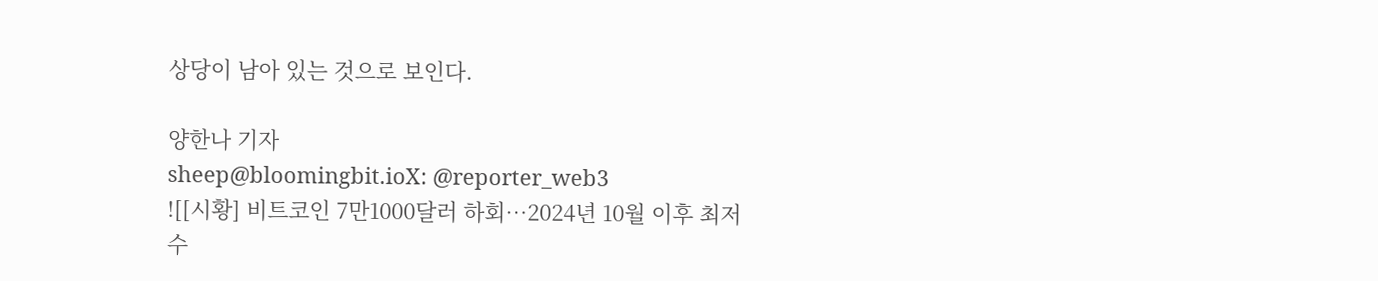상당이 남아 있는 것으로 보인다.

양한나 기자
sheep@bloomingbit.ioX: @reporter_web3
![[시황] 비트코인 7만1000달러 하회…2024년 10월 이후 최저 수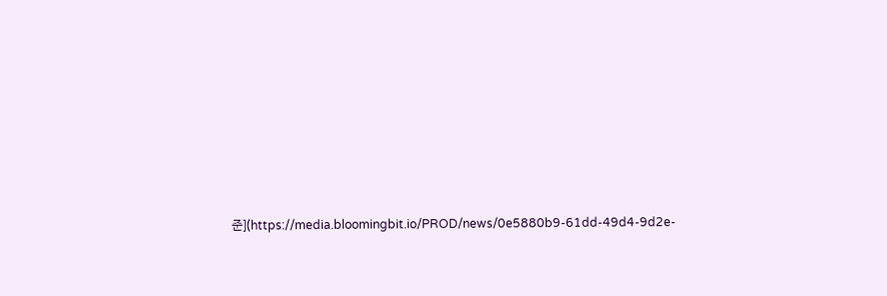준](https://media.bloomingbit.io/PROD/news/0e5880b9-61dd-49d4-9d2e-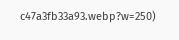c47a3fb33a93.webp?w=250)